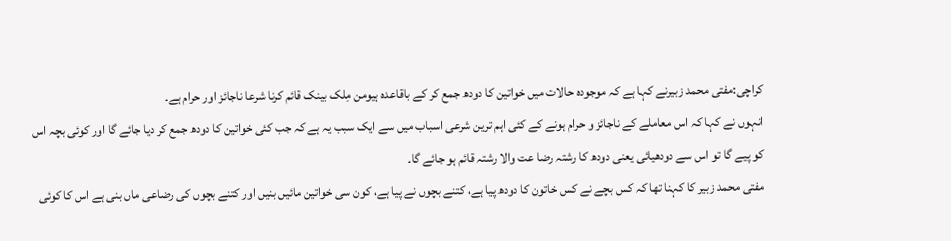کراچی:مفتی محمد زبیرنے کہا ہے کہ موجودہ حالات میں خواتین کا دودھ جمع کر کے باقاعدہ ہیومن مِلک بینک قائم کرنا شرعا ناجائز اور حرام ہے۔
انہوں نے کہا کہ اس معاملے کے ناجائز و حرام ہونے کے کئی اہم ترین شرعی اسباب میں سے ایک سبب یہ ہے کہ جب کئی خواتین کا دودھ جمع کر دیا جائے گا اور کوئی بچہ اس کو پیے گا تو اس سے دودھیائی یعنی دودھ کا رشتہ رضا عت والا رشتہ قائم ہو جائے گا۔
مفتی محمد زبیر کا کہنا تھا کہ کس بچے نے کس خاتون کا دودھ پیا ہے، کتنے بچوں نے پیا ہے، کون سی خواتین مائیں بنیں اور کتنے بچوں کی رضاعی ماں بنی ہے اس کا کوئی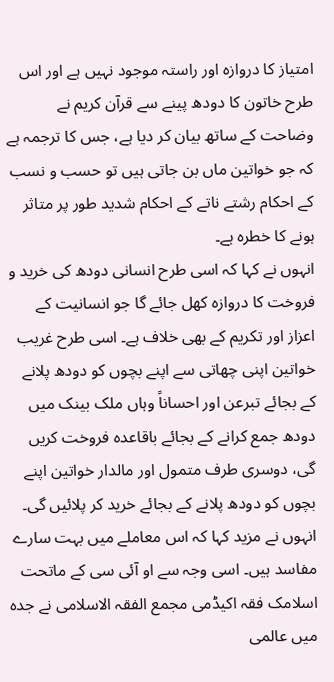امتیاز کا دروازہ اور راستہ موجود نہیں ہے اور اس طرح خاتون کا دودھ پینے سے قرآن کریم نے وضاحت کے ساتھ بیان کر دیا ہے، جس کا ترجمہ ہے کہ جو خواتین ماں بن جاتی ہیں تو حسب و نسب کے احکام رشتے ناتے کے احکام شدید طور پر متاثر ہونے کا خطرہ ہے۔
انہوں نے کہا کہ اسی طرح انسانی دودھ کی خرید و فروخت کا دروازہ کھل جائے گا جو انسانیت کے اعزاز اور تکریم کے بھی خلاف ہے۔ اسی طرح غریب خواتین اپنی چھاتی سے اپنے بچوں کو دودھ پلانے کے بجائے تبرعن اور احساناً وہاں ملک بینک میں دودھ جمع کرانے کے بجائے باقاعدہ فروخت کریں گی، دوسری طرف متمول اور مالدار خواتین اپنے بچوں کو دودھ پلانے کے بجائے خرید کر پلائیں گی۔
انہوں نے مزید کہا کہ اس معاملے میں بہت سارے مفاسد ہیں۔ اسی وجہ سے او آئی سی کے ماتحت اسلامک فقہ اکیڈمی مجمع الفقہ الاسلامی نے جدہ میں عالمی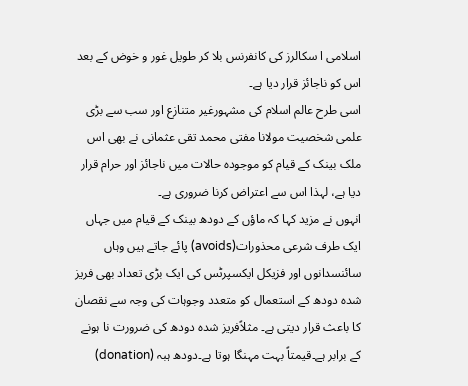اسلامی ا سکالرز کی کانفرنس بلا کر طویل غور و خوض کے بعد اس کو ناجائز قرار دیا ہے۔
اسی طرح عالم اسلام کی مشہورغیر متنازع اور سب سے بڑی علمی شخصیت مولانا مفتی محمد تقی عثمانی نے بھی اس ملک بینک کے قیام کو موجودہ حالات میں ناجائز اور حرام قرار دیا ہے، لہذا اس سے اعتراض کرنا ضروری ہے۔
انہوں نے مزید کہا کہ ماؤں کے دودھ بینک کے قیام میں جہاں ایک طرف شرعی محذورات(avoids) پائے جاتے ہیں وہاں سائنسدانوں اور فزیکل ایکسپرٹس کی ایک بڑی تعداد بھی فریز شدہ دودھ کے استعمال کو متعدد وجوہات کی وجہ سے نقصان کا باعث قرار دیتی ہے۔ مثلاًفریز شدہ دودھ کی ضرورت نا ہونے کے برابر ہے۔قیمتاً بہت مہنگا ہوتا ہے۔دودھ ہبہ (donation)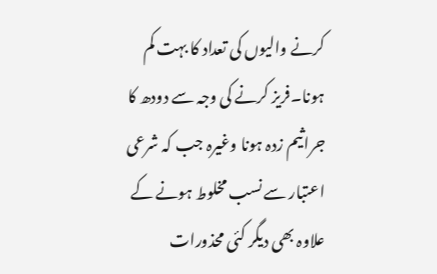کرنے والیوں کی تعداد کا بہت کم ہونا۔فریز کرنے کی وجہ سے دودھ کا جراثیم زدہ ہونا وغیرہ جب کہ شرعی اعتبار سے نسب مخلوط ہونے کے علاوہ بھی دیگر کئی محذورات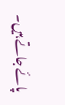پائے جاتے ہیں۔